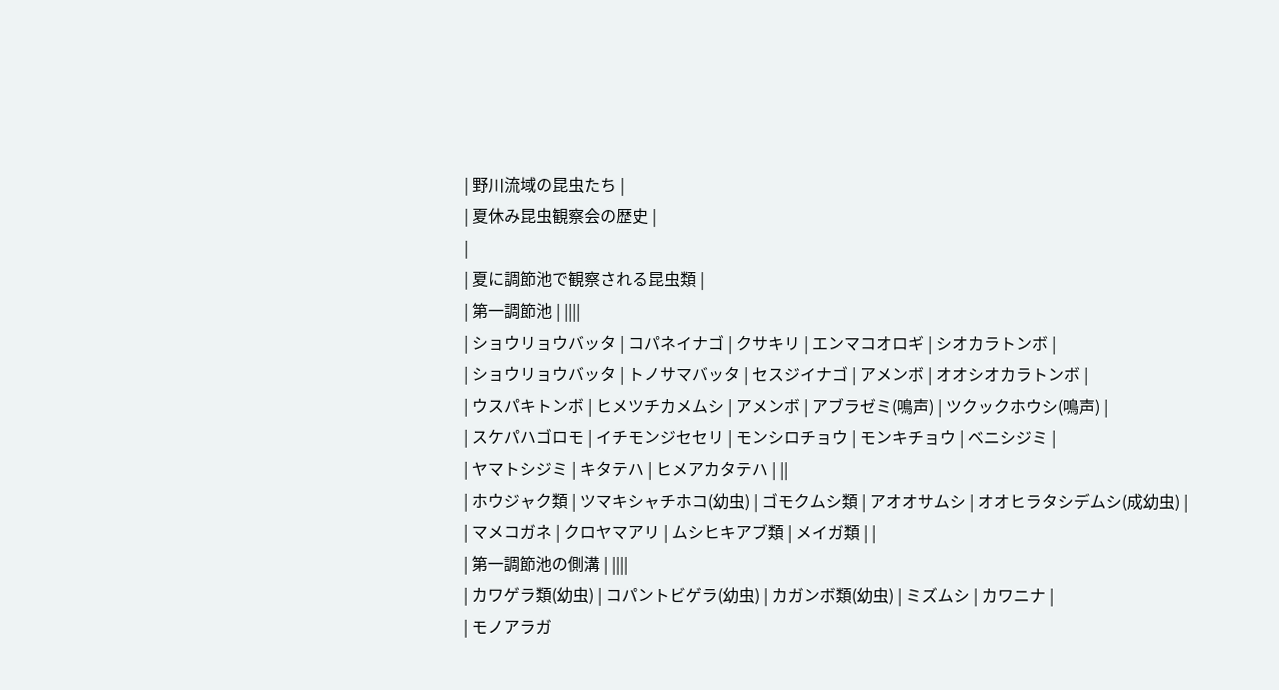| 野川流域の昆虫たち |
| 夏休み昆虫観察会の歴史 |
|
| 夏に調節池で観察される昆虫類 |
| 第一調節池 | ||||
| ショウリョウバッタ | コパネイナゴ | クサキリ | エンマコオロギ | シオカラトンボ |
| ショウリョウバッタ | トノサマバッタ | セスジイナゴ | アメンボ | オオシオカラトンボ |
| ウスパキトンボ | ヒメツチカメムシ | アメンボ | アブラゼミ(鳴声) | ツクックホウシ(鳴声) |
| スケパハゴロモ | イチモンジセセリ | モンシロチョウ | モンキチョウ | ベニシジミ |
| ヤマトシジミ | キタテハ | ヒメアカタテハ | ||
| ホウジャク類 | ツマキシャチホコ(幼虫) | ゴモクムシ類 | アオオサムシ | オオヒラタシデムシ(成幼虫) |
| マメコガネ | クロヤマアリ | ムシヒキアブ類 | メイガ類 | |
| 第一調節池の側溝 | ||||
| カワゲラ類(幼虫) | コパントビゲラ(幼虫) | カガンボ類(幼虫) | ミズムシ | カワニナ |
| モノアラガ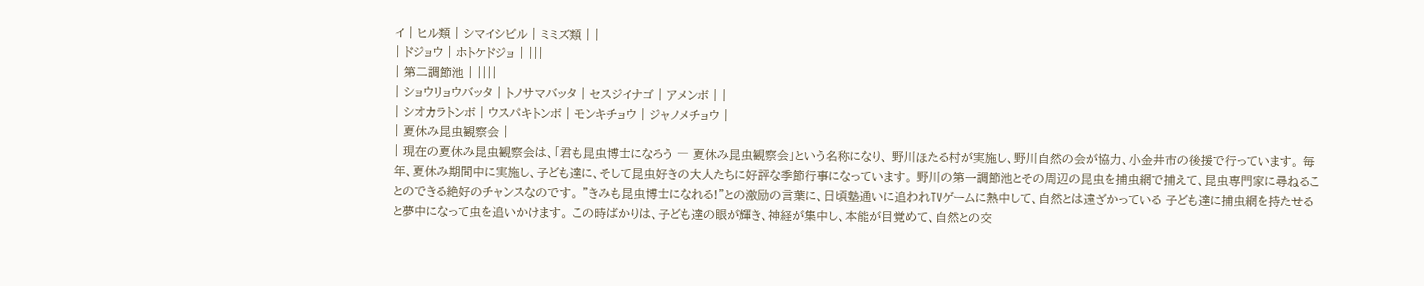イ | ヒル類 | シマイシビル | ミミズ類 | |
| ドジョウ | ホトケドジョ | |||
| 第二調節池 | ||||
| ショウリョウバッタ | トノサマバッタ | セスジイナゴ | アメンボ | |
| シオカラトンボ | ウスパキトンボ | モンキチョウ | ジャノメチョウ |
| 夏休み昆虫観察会 |
| 現在の夏休み昆虫観察会は、「君も昆虫博士になろう ― 夏休み昆虫観察会」という名称になり、 野川ほたる村が実施し、野川自然の会が協力、小金井市の後援で行っています。 毎年、夏休み期間中に実施し、子ども達に、そして昆虫好きの大人たちに好評な季節行事になっています。 野川の第一調節池とその周辺の昆虫を捕虫網で捕えて、昆虫専門家に尋ねることのできる絶好のチャンスなのです。 ”きみも昆虫博士になれる!”との激励の言葉に、日頃塾通いに追われTVゲームに熱中して、自然とは遠ざかっている 子ども達に捕虫網を持たせると夢中になって虫を追いかけます。 この時ばかりは、子ども達の眼が輝き、神経が集中し、本能が目覚めて、自然との交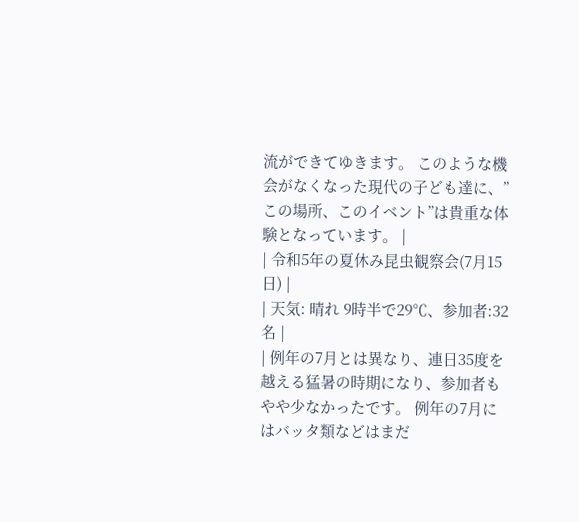流ができてゆきます。 このような機会がなくなった現代の子ども達に、”この場所、このイベント”は貴重な体験となっています。 |
| 令和5年の夏休み昆虫観察会(7月15日) |
| 天気: 晴れ 9時半で29℃、参加者:32名 |
| 例年の7月とは異なり、連日35度を越える猛暑の時期になり、参加者もやや少なかったです。 例年の7月にはバッタ類などはまだ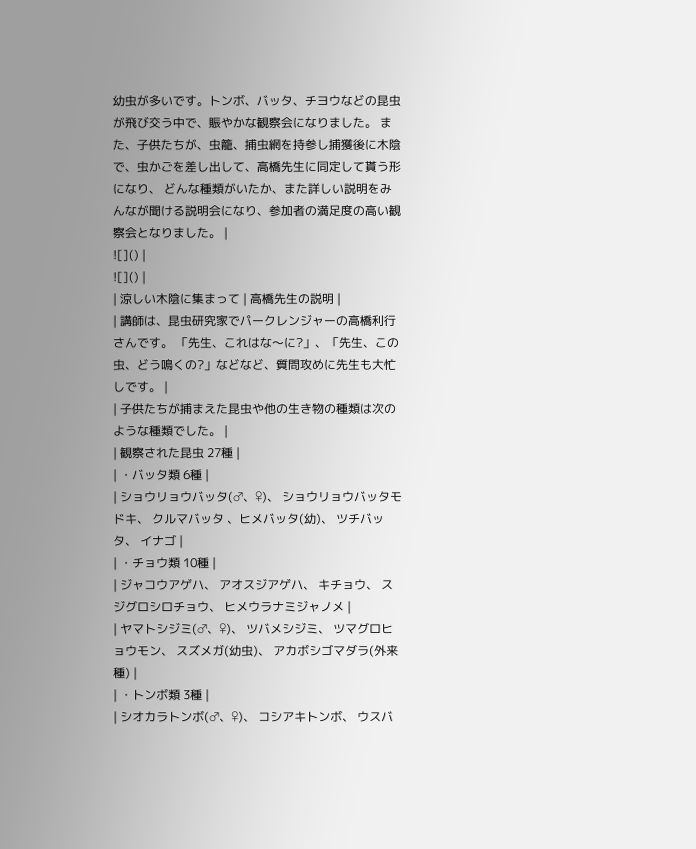幼虫が多いです。トンボ、バッタ、チヨウなどの昆虫が飛び交う中で、賑やかな観察会になりました。 また、子供たちが、虫籠、捕虫網を持参し捕獲後に木陰で、虫かごを差し出して、高橋先生に同定して貰う形になり、 どんな種類がいたか、また詳しい説明をみんなが聞ける説明会になり、参加者の満足度の高い観察会となりました。 |
![]() |
![]() |
| 涼しい木陰に集まって | 高橋先生の説明 |
| 講師は、昆虫研究家でパークレンジャーの高橋利行さんです。 「先生、これはな〜に?」、「先生、この虫、どう鳴くの?」などなど、質問攻めに先生も大忙しです。 |
| 子供たちが捕まえた昆虫や他の生き物の種類は次のような種類でした。 |
| 観察された昆虫 27種 |
| ・バッタ類 6種 |
| ショウリョウバッタ(♂、♀)、 ショウリョウバッタモドキ、 クルマバッタ 、ヒメバッタ(幼)、 ツチバッタ、 イナゴ |
| ・チョウ類 10種 |
| ジャコウアゲハ、 アオスジアゲハ、 キチョウ、 スジグロシロチョウ、 ヒメウラナミジャノメ |
| ヤマトシジミ(♂、♀)、 ツバメシジミ、 ツマグロヒョウモン、 スズメガ(幼虫)、 アカボシゴマダラ(外来種) |
| ・トンボ類 3種 |
| シオカラトンボ(♂、♀)、 コシアキトンボ、 ウスバ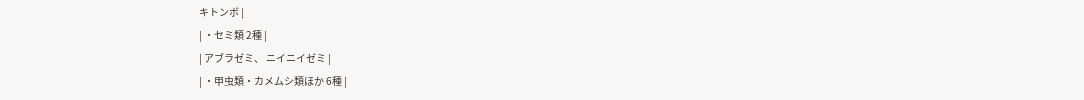キトンボ |
| ・セミ類 2種 |
| アブラゼミ、 ニイニイゼミ |
| ・甲虫類・カメムシ類ほか 6種 |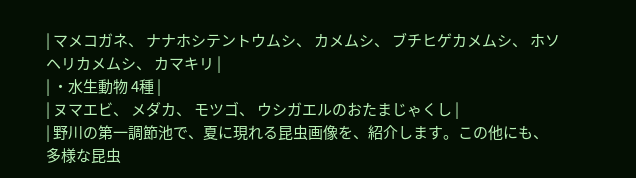| マメコガネ、 ナナホシテントウムシ、 カメムシ、 ブチヒゲカメムシ、 ホソヘリカメムシ、 カマキリ |
| ・水生動物 4種 |
| ヌマエビ、 メダカ、 モツゴ、 ウシガエルのおたまじゃくし |
| 野川の第一調節池で、夏に現れる昆虫画像を、紹介します。この他にも、多様な昆虫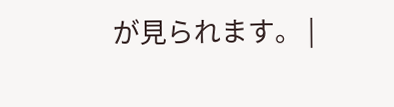が見られます。 |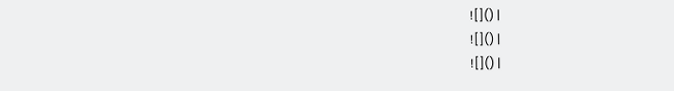![]() |
![]() |
![]() |